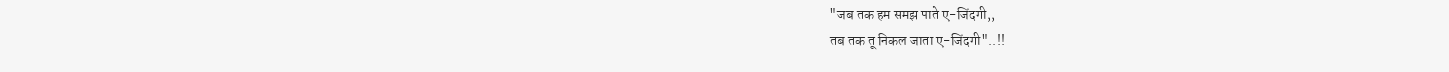"जब तक हम समझ पाते ए-जिंदगी,,
तब तक तू निकल जाता ए-जिंदगी"..!!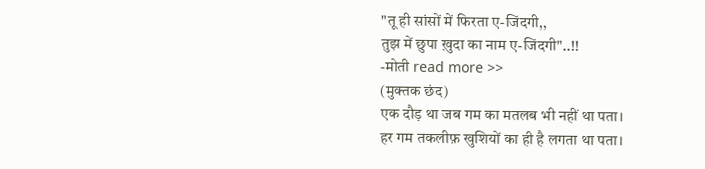"तू ही सांसों में फिरता ए-जिंदगी,,
तुझ में छुपा ख़ुदा का नाम ए-जिंदगी"..!!
-मोती read more >>
(मुक्तक छंद)
एक दौड़ था जब गम का मतलब भी नहीं था पता।
हर गम तकलीफ़ खुशियों का ही है लगता था पता।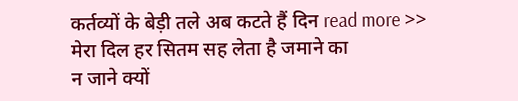कर्तव्यों के बेड़ी तले अब कटते हैं दिन read more >>
मेरा दिल हर सितम सह लेता है जमाने का
न जाने क्यों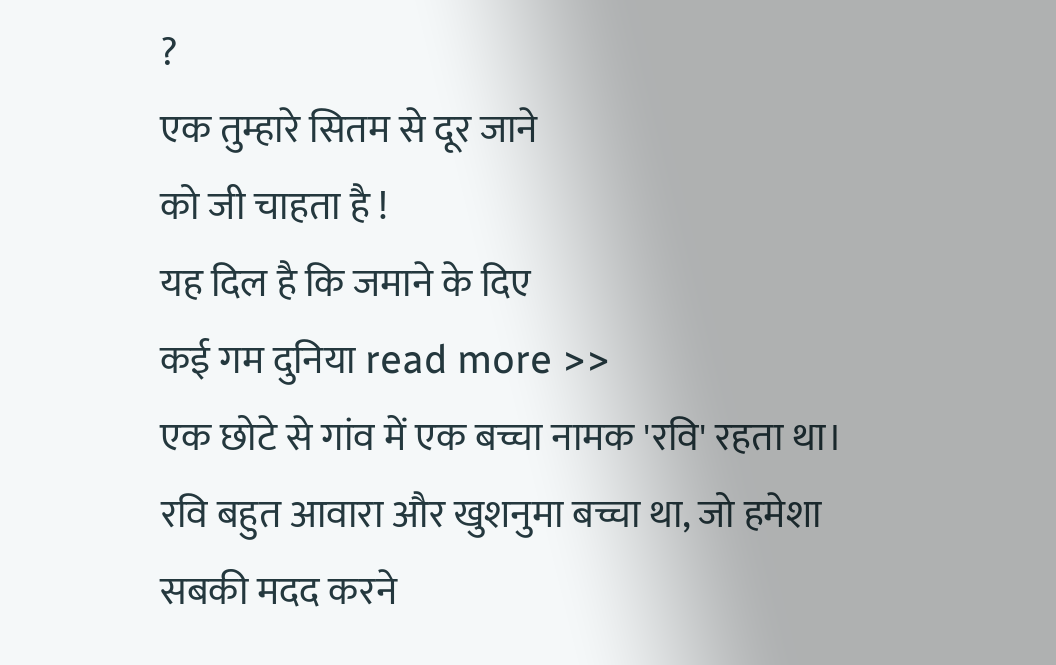?
एक तुम्हारे सितम से दूर जाने
को जी चाहता है !
यह दिल है कि जमाने के दिए
कई गम दुनिया read more >>
एक छोटे से गांव में एक बच्चा नामक 'रवि' रहता था। रवि बहुत आवारा और खुशनुमा बच्चा था, जो हमेशा सबकी मदद करने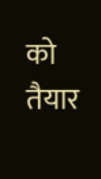को तैयार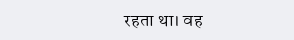रहता था। वह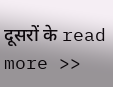दूसरों के read more >>